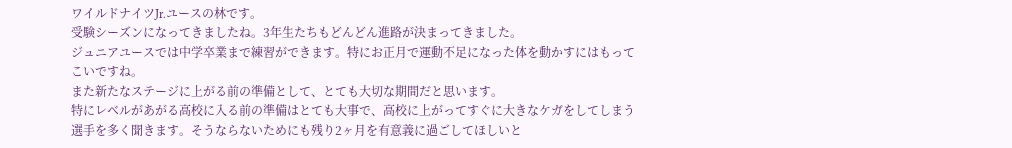ワイルドナイツJr.ユースの林です。
受験シーズンになってきましたね。3年生たちもどんどん進路が決まってきました。
ジュニアユースでは中学卒業まで練習ができます。特にお正月で運動不足になった体を動かすにはもってこいですね。
また新たなステージに上がる前の準備として、とても大切な期間だと思います。
特にレベルがあがる高校に入る前の準備はとても大事で、高校に上がってすぐに大きなケガをしてしまう選手を多く聞きます。そうならないためにも残り2ヶ月を有意義に過ごしてほしいと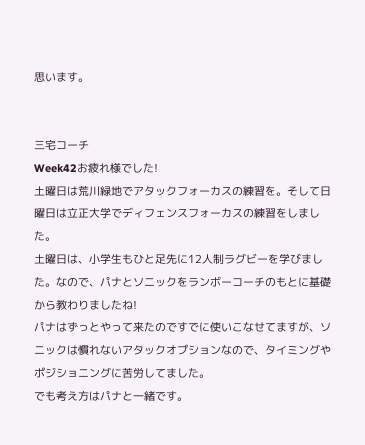思います。


三宅コーチ
Week42お疲れ様でした!
土曜日は荒川緑地でアタックフォーカスの練習を。そして日曜日は立正大学でディフェンスフォーカスの練習をしました。
土曜日は、小学生もひと足先に12人制ラグビーを学びました。なので、パナとソニックをランボーコーチのもとに基礎から教わりましたね!
パナはずっとやって来たのですでに使いこなせてますが、ソニックは慣れないアタックオプションなので、タイミングやポジショニングに苦労してました。
でも考え方はパナと一緒です。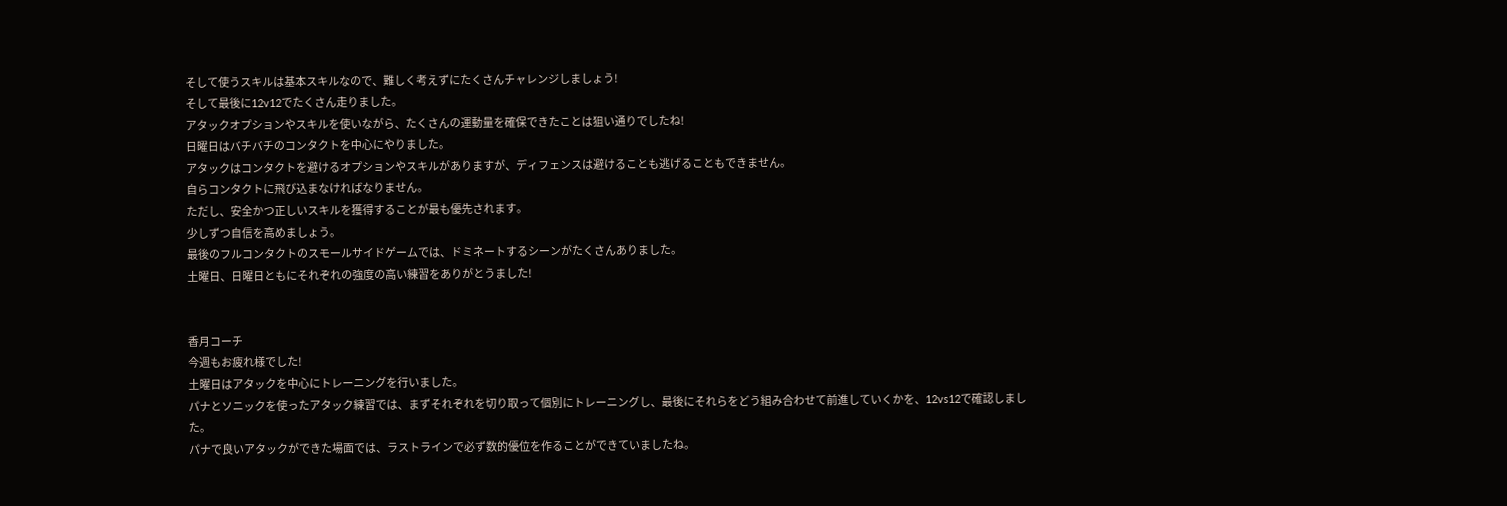そして使うスキルは基本スキルなので、難しく考えずにたくさんチャレンジしましょう!
そして最後に12v12でたくさん走りました。
アタックオプションやスキルを使いながら、たくさんの運動量を確保できたことは狙い通りでしたね!
日曜日はバチバチのコンタクトを中心にやりました。
アタックはコンタクトを避けるオプションやスキルがありますが、ディフェンスは避けることも逃げることもできません。
自らコンタクトに飛び込まなければなりません。
ただし、安全かつ正しいスキルを獲得することが最も優先されます。
少しずつ自信を高めましょう。
最後のフルコンタクトのスモールサイドゲームでは、ドミネートするシーンがたくさんありました。
土曜日、日曜日ともにそれぞれの強度の高い練習をありがとうました!


香月コーチ
今週もお疲れ様でした!
土曜日はアタックを中心にトレーニングを行いました。
パナとソニックを使ったアタック練習では、まずそれぞれを切り取って個別にトレーニングし、最後にそれらをどう組み合わせて前進していくかを、12vs12で確認しました。
パナで良いアタックができた場面では、ラストラインで必ず数的優位を作ることができていましたね。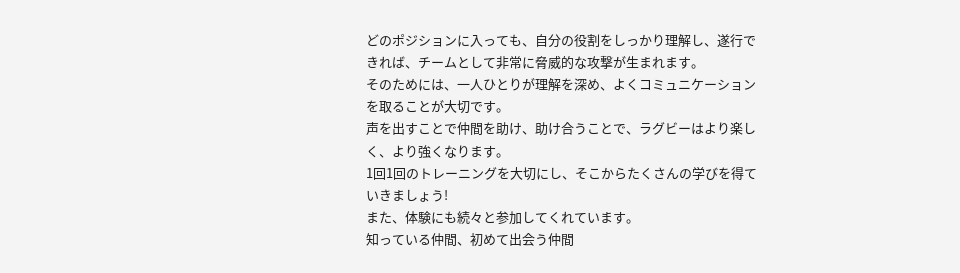どのポジションに入っても、自分の役割をしっかり理解し、遂行できれば、チームとして非常に脅威的な攻撃が生まれます。
そのためには、一人ひとりが理解を深め、よくコミュニケーションを取ることが大切です。
声を出すことで仲間を助け、助け合うことで、ラグビーはより楽しく、より強くなります。
1回1回のトレーニングを大切にし、そこからたくさんの学びを得ていきましょう!
また、体験にも続々と参加してくれています。
知っている仲間、初めて出会う仲間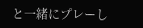と一緒にプレーし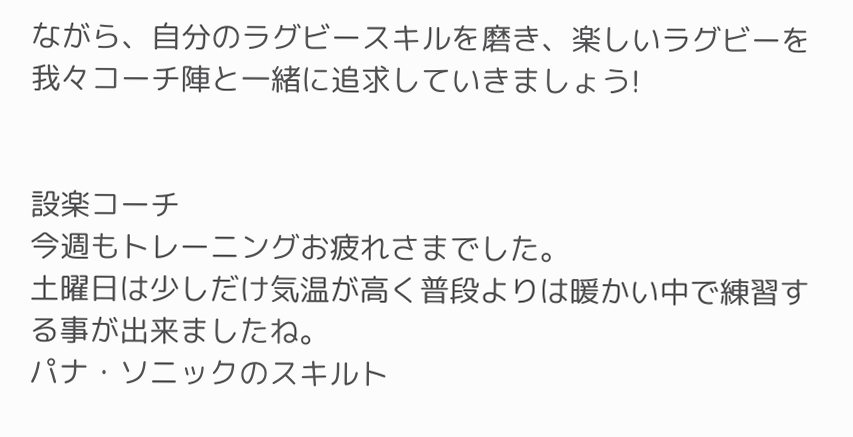ながら、自分のラグビースキルを磨き、楽しいラグビーを我々コーチ陣と一緒に追求していきましょう!


設楽コーチ
今週もトレーニングお疲れさまでした。
土曜日は少しだけ気温が高く普段よりは暖かい中で練習する事が出来ましたね。
パナ・ソニックのスキルト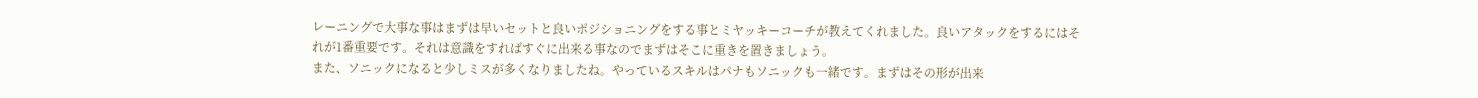レーニングで大事な事はまずは早いセットと良いポジショニングをする事とミヤッキーコーチが教えてくれました。良いアタックをするにはそれが1番重要です。それは意識をすればすぐに出来る事なのでまずはそこに重きを置きましょう。
また、ソニックになると少しミスが多くなりましたね。やっているスキルはパナもソニックも一緒です。まずはその形が出来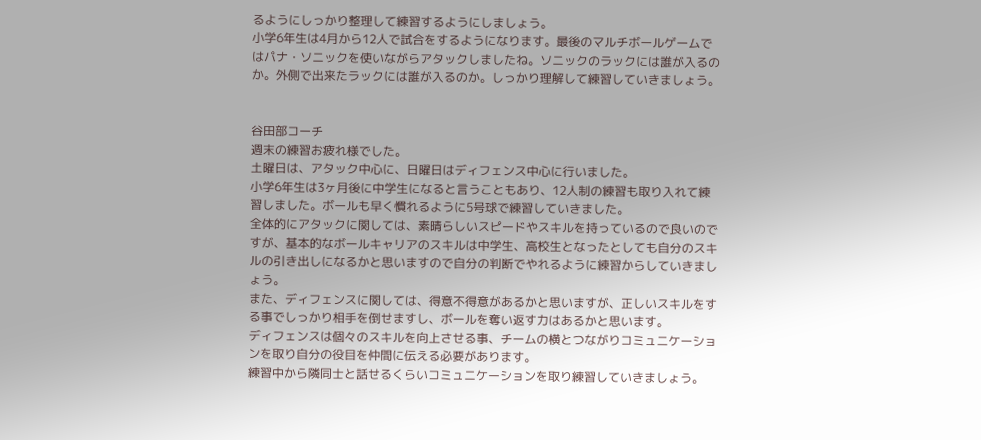るようにしっかり整理して練習するようにしましょう。
小学6年生は4月から12人で試合をするようになります。最後のマルチボールゲームではパナ・ソニックを使いながらアタックしましたね。ソニックのラックには誰が入るのか。外側で出来たラックには誰が入るのか。しっかり理解して練習していきましょう。


谷田部コーチ
週末の練習お疲れ様でした。
土曜日は、アタック中心に、日曜日はディフェンス中心に行いました。
小学6年生は3ヶ月後に中学生になると言うこともあり、12人制の練習も取り入れて練習しました。ボールも早く慣れるように5号球で練習していきました。
全体的にアタックに関しては、素晴らしいスピードやスキルを持っているので良いのですが、基本的なボールキャリアのスキルは中学生、高校生となったとしても自分のスキルの引き出しになるかと思いますので自分の判断でやれるように練習からしていきましょう。
また、ディフェンスに関しては、得意不得意があるかと思いますが、正しいスキルをする事でしっかり相手を倒せますし、ボールを奪い返す力はあるかと思います。
ディフェンスは個々のスキルを向上させる事、チームの横とつながりコミュニケーションを取り自分の役目を仲間に伝える必要があります。
練習中から隣同士と話せるくらいコミュニケーションを取り練習していきましょう。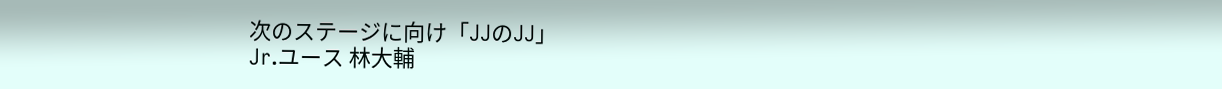次のステージに向け「JJのJJ」
Jr.ユース 林大輔